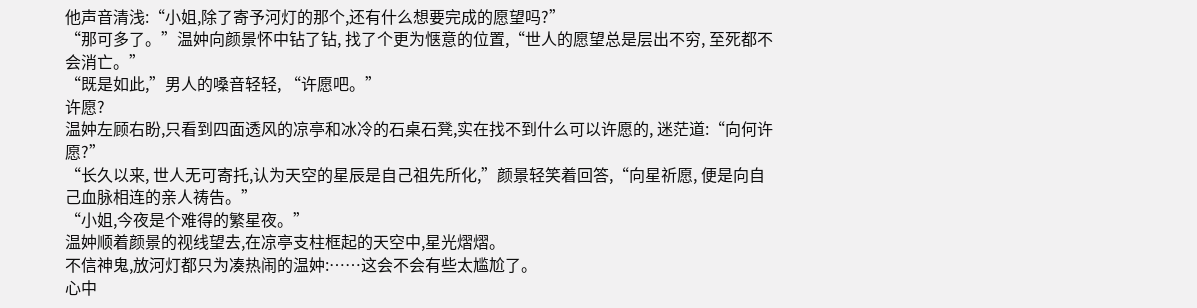他声音清浅:“小姐,除了寄予河灯的那个,还有什么想要完成的愿望吗?”
“那可多了。”温妕向颜景怀中钻了钻, 找了个更为惬意的位置,“世人的愿望总是层出不穷, 至死都不会消亡。”
“既是如此,”男人的嗓音轻轻, “许愿吧。”
许愿?
温妕左顾右盼,只看到四面透风的凉亭和冰冷的石桌石凳,实在找不到什么可以许愿的, 迷茫道:“向何许愿?”
“长久以来, 世人无可寄托,认为天空的星辰是自己祖先所化,”颜景轻笑着回答,“向星祈愿, 便是向自己血脉相连的亲人祷告。”
“小姐,今夜是个难得的繁星夜。”
温妕顺着颜景的视线望去,在凉亭支柱框起的天空中,星光熠熠。
不信神鬼,放河灯都只为凑热闹的温妕:……这会不会有些太尴尬了。
心中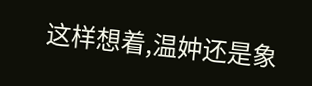这样想着,温妕还是象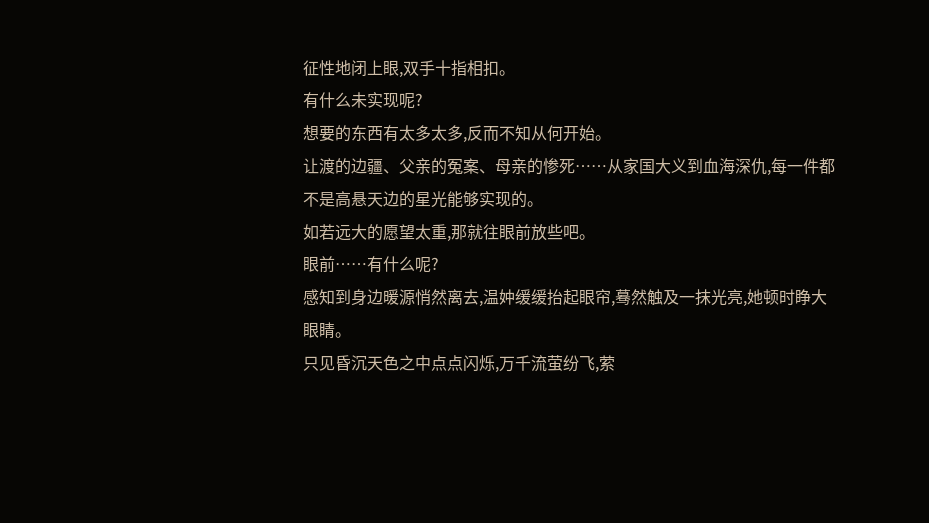征性地闭上眼,双手十指相扣。
有什么未实现呢?
想要的东西有太多太多,反而不知从何开始。
让渡的边疆、父亲的冤案、母亲的惨死……从家国大义到血海深仇,每一件都不是高悬天边的星光能够实现的。
如若远大的愿望太重,那就往眼前放些吧。
眼前……有什么呢?
感知到身边暖源悄然离去,温妕缓缓抬起眼帘,蓦然触及一抹光亮,她顿时睁大眼睛。
只见昏沉天色之中点点闪烁,万千流萤纷飞,萦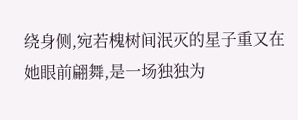绕身侧,宛若槐树间泯灭的星子重又在她眼前翩舞,是一场独独为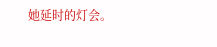她延时的灯会。